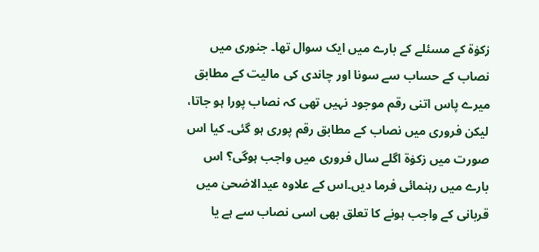زکوٰۃ کے مسئلے کے بارے میں ایک سوال تھا۔ جنوری میں نصاب کے حساب سے سونا اور چاندی کی مالیت کے مطابق میرے پاس اتنی رقم موجود نہیں تھی کہ نصاب پورا ہو جاتا، لیکن فروری میں نصاب کے مطابق رقم پوری ہو گئی۔ کیا اس صورت میں زکوٰۃ اگلے سال فروری میں واجب ہوگی؟ اس بارے میں رہنمائی فرما دیں۔اس کے علاوہ عیدالاضحیٰ میں قربانی کے واجب ہونے کا تعلق بھی اسی نصاب سے ہے یا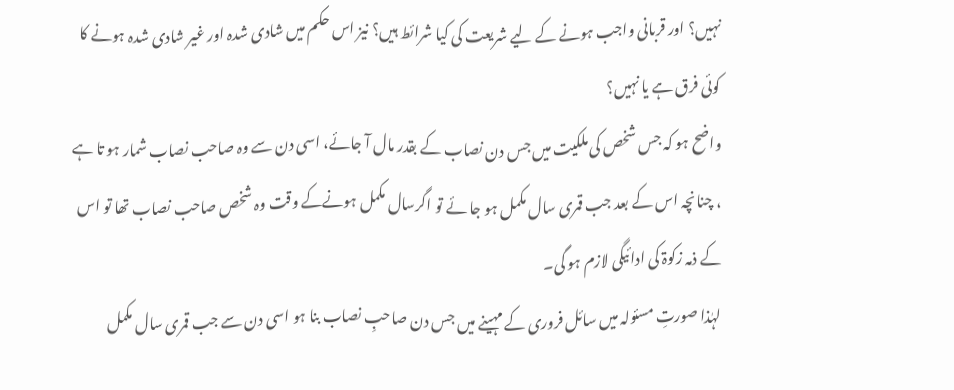نہیں؟ اور قربانی واجب ہونے کے لیے شریعت کی کیا شرائط ہیں؟ نیز اس حکم میں شادی شدہ اور غیر شادی شدہ ہونے کا کوئی فرق ہے یا نہیں؟
واضح ہو کہ جس شخص کی ملکیت میں جس دن نصاب کے بقدر مال آ جائے، اسی دن سے وہ صاحب نصاب شمار ہو تا ہے ، چنانچہ اس کے بعد جب قمری سال مکمل ہو جا ئے تو اگرسال مکمل ہونےکے وقت وہ شخص صاحب نصاب تھا تو اس کے ذمہ زکوۃ کی ادائیگی لازم ہو گی۔
لہٰذا صورتِ مسئولہ میں سائل فروری کے مہینے میں جس دن صاحبِ نصاب بنا ہو اسی دن سے جب قمری سال مکمل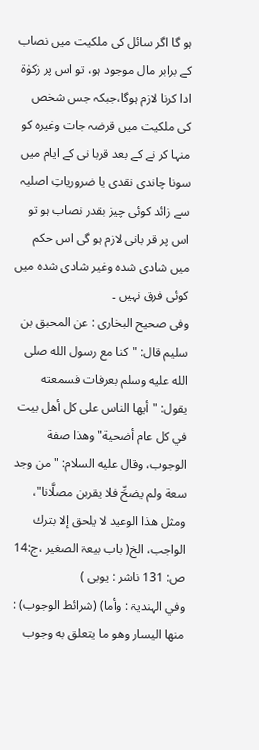ہو گا اگر سائل کی ملکیت میں نصاب کے برابر مال موجود ہو، تو اس پر زکوٰۃ ادا کرنا لازم ہوگا،جبکہ جس شخص کی ملکیت میں قرضہ جات وغیرہ کو منہا کر نے کے بعد قربا نی کے ایام میں سونا چاندی نقدی یا ضروریاتِ اصلیہ سے زائد کوئی چیز بقدر نصاب ہو تو اس پر قر بانی لازم ہو گی اس حکم میں شادی شدہ وغیر شادی شدہ میں کوئی فرق نہیں ۔
وفی صحیح البخاری : عن المحبق بن سليم قال: "كنا مع رسول الله صلى الله عليه وسلم بعرفات فسمعته يقول: "أيها الناس على كل أهل بيت في كل عام أضحية" وهذا صفة الوجوب، وقال عليه السلام: "من وجد سعة ولم يضحِّ فلا يقربن مصلَّانا"، ومثل هذا الوعيد لا يلحق إلا بترك الواجب، الخ( باب بیعۃ الصغیر ،ج:14 ص: 131 ناشر : یوبی )
وفي الہندیۃ : وأما) (شرائط الوجوب) : منها اليسار وهو ما يتعلق به وجوب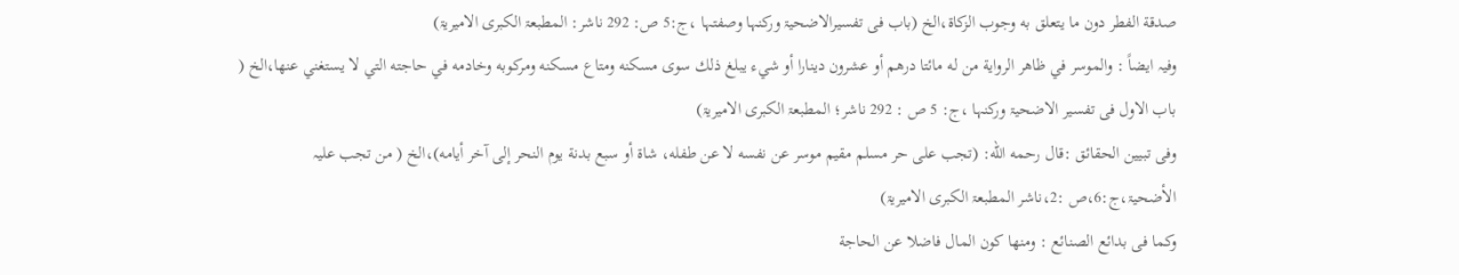صدقة الفطر دون ما يتعلق به وجوب الزكاة،الخ (باب فی تفسیرالاضحیۃ ورکنہا وصفتہا ،ج:5 ص: 292 ناشر: المطبعۃ الکبری الامیریۃ)
وفیہ ایضاً : والموسر في ظاهر الرواية من له مائتا درهم أو عشرون دينارا أو شيء يبلغ ذلك سوى مسكنه ومتاع مسكنه ومركوبه وخادمه في حاجته التي لا يستغني عنها،الخ ( باب الاول فی تفسیر الاضحیۃ ورکنہا ،ج: 5 ص : 292 ناشر؛ المطبعۃ الکبری الامیریۃ)
وفی تبیین الحقائق :قال رحمه الله: (تجب على حر مسلم مقيم موسر عن نفسه لا عن طفله، شاة أو سبع بدنة يوم النحر إلى آخر أيامه)،الخ ( من تجب علیہ الأضحیۃ،ج:6،ص :2،ناشر المطبعۃ الکبری الامیریۃ)
وكما فی بدائع الصنائع : ومنها كون المال فاضلا عن الحاجة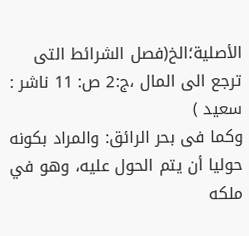الأصلية؛الخ(فصل الشرائط التی ترجع الی المال ،ج:2 ص: 11 ناشر : سعید )
وكما فی بحر الرائق: والمراد بكونه حوليا أن يتم الحول عليه، وهو في ملكه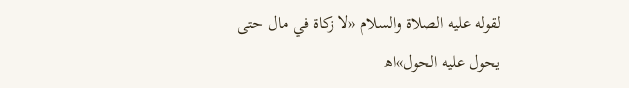لقوله عليه الصلاة والسلام «لا زكاة في مال حتى يحول عليه الحول»اھ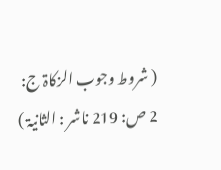( شروط وجوب الزکاۃ ج: 2 ص: 219 ناشر : الثانیۃ )